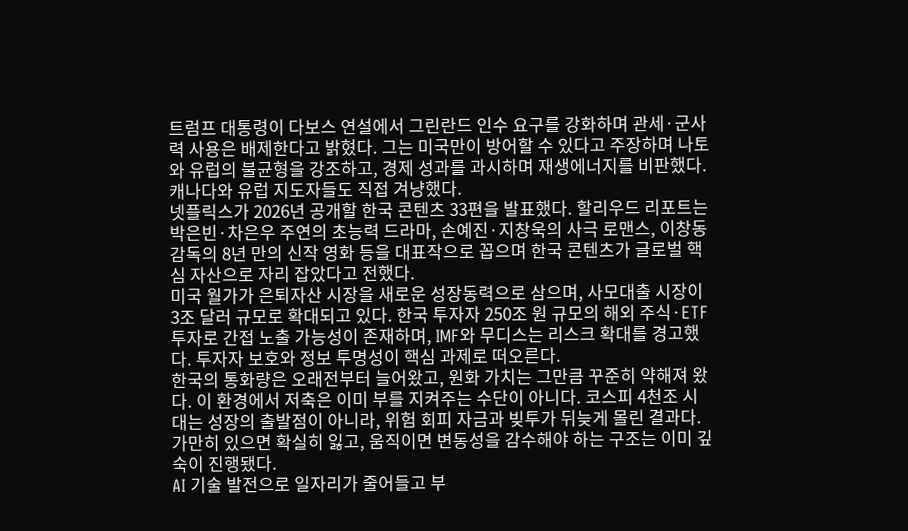트럼프 대통령이 다보스 연설에서 그린란드 인수 요구를 강화하며 관세·군사력 사용은 배제한다고 밝혔다. 그는 미국만이 방어할 수 있다고 주장하며 나토와 유럽의 불균형을 강조하고, 경제 성과를 과시하며 재생에너지를 비판했다. 캐나다와 유럽 지도자들도 직접 겨냥했다.
넷플릭스가 2026년 공개할 한국 콘텐츠 33편을 발표했다. 할리우드 리포트는 박은빈·차은우 주연의 초능력 드라마, 손예진·지창욱의 사극 로맨스, 이창동 감독의 8년 만의 신작 영화 등을 대표작으로 꼽으며 한국 콘텐츠가 글로벌 핵심 자산으로 자리 잡았다고 전했다.
미국 월가가 은퇴자산 시장을 새로운 성장동력으로 삼으며, 사모대출 시장이 3조 달러 규모로 확대되고 있다. 한국 투자자 250조 원 규모의 해외 주식·ETF 투자로 간접 노출 가능성이 존재하며, IMF와 무디스는 리스크 확대를 경고했다. 투자자 보호와 정보 투명성이 핵심 과제로 떠오른다.
한국의 통화량은 오래전부터 늘어왔고, 원화 가치는 그만큼 꾸준히 약해져 왔다. 이 환경에서 저축은 이미 부를 지켜주는 수단이 아니다. 코스피 4천조 시대는 성장의 출발점이 아니라, 위험 회피 자금과 빚투가 뒤늦게 몰린 결과다. 가만히 있으면 확실히 잃고, 움직이면 변동성을 감수해야 하는 구조는 이미 깊숙이 진행됐다.
AI 기술 발전으로 일자리가 줄어들고 부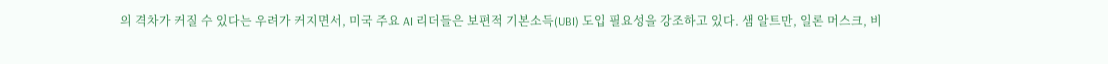의 격차가 커질 수 있다는 우려가 커지면서, 미국 주요 AI 리더들은 보편적 기본소득(UBI) 도입 필요성을 강조하고 있다. 샘 알트만, 일론 머스크, 비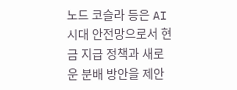노드 코슬라 등은 AI 시대 안전망으로서 현금 지급 정책과 새로운 분배 방안을 제안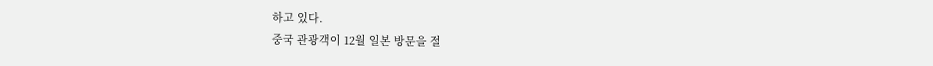하고 있다.
중국 관광객이 12월 일본 방문을 절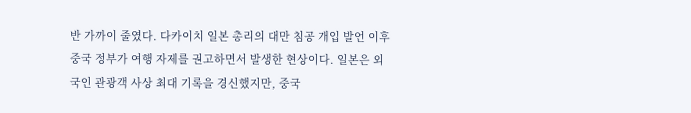반 가까이 줄였다. 다카이치 일본 총리의 대만 침공 개입 발언 이후 중국 정부가 여행 자제를 권고하면서 발생한 현상이다. 일본은 외국인 관광객 사상 최대 기록을 경신했지만, 중국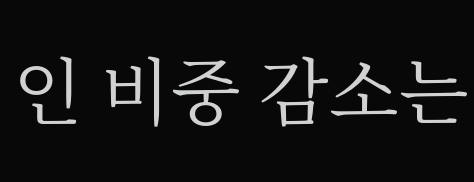인 비중 감소는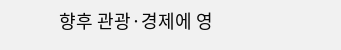향후 관광·경제에 영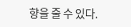향을 줄 수 있다.